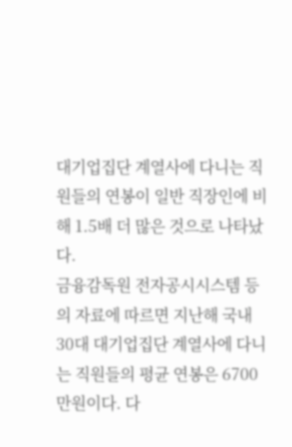대기업집단 계열사에 다니는 직원들의 연봉이 일반 직장인에 비해 1.5배 더 많은 것으로 나타났다.
금융감독원 전자공시시스템 등의 자료에 따르면 지난해 국내 30대 대기업집단 계열사에 다니는 직원들의 평균 연봉은 6700만원이다. 다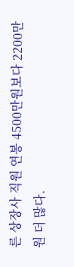른 상장사 직원 연봉 4500만원보다 2200만원 더 많다.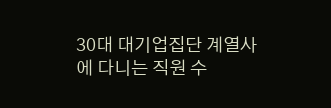30대 대기업집단 계열사에 다니는 직원 수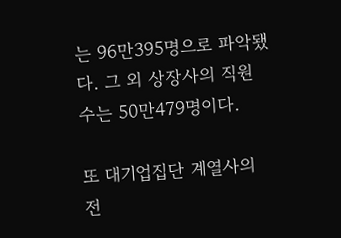는 96만395명으로 파악됐다. 그 외 상장사의 직원 수는 50만479명이다.

또 대기업집단 계열사의 전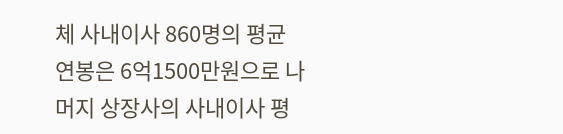체 사내이사 860명의 평균 연봉은 6억1500만원으로 나머지 상장사의 사내이사 평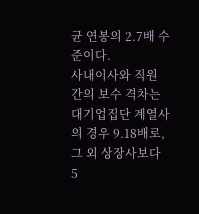균 연봉의 2.7배 수준이다.
사내이사와 직원 간의 보수 격차는 대기업집단 계열사의 경우 9.18배로, 그 외 상장사보다 5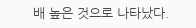배 높은 것으로 나타났다.